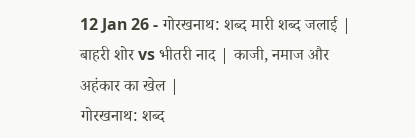12 Jan 26 - गोरखनाथ: शब्द मारी शब्द जलाई | बाहरी शोर vs भीतरी नाद | काजी, नमाज और अहंकार का खेल |
गोरखनाथ: शब्द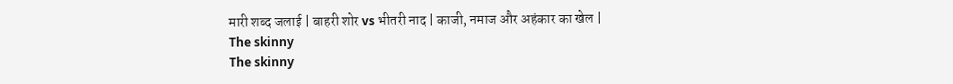मारी शब्द जलाई | बाहरी शोर vs भीतरी नाद | काजी, नमाज और अहंकार का खेल |
The skinny
The skinny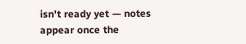isn't ready yet — notes appear once the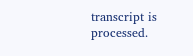transcript is processed.